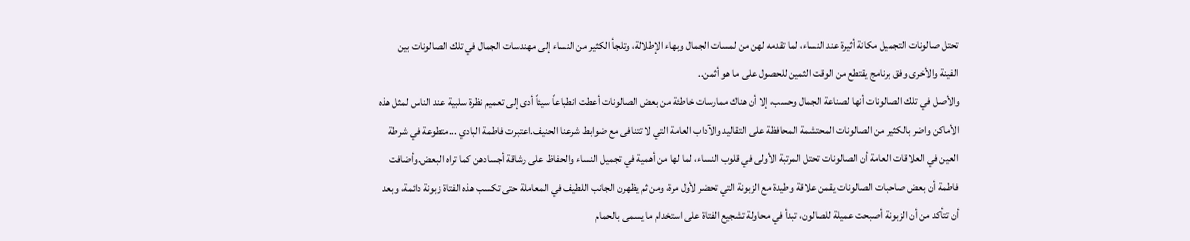تحتل صالونات التجميل مكانة أثيرة عند النساء، لما تقدمه لهن من لمسات الجمال وبهاء الإطلالة، وتلجأ الكثير من النساء إلى مهندسات الجمال في تلك الصالونات بين الفينة والأخرى وفق برنامج يقتطع من الوقت الثمين للحصول على ما هو أثمن..
والأصل في تلك الصالونات أنها لصناعة الجمال وحسب، إلا أن هناك ممارسات خاطئة من بعض الصالونات أعطت انطباعاً سيئاً أدى إلى تعميم نظرة سلبية عند الناس لمثل هذه الأماكن واضر بالكثير من الصالونات المحتشمة المحافظة على التقاليد والآداب العامة التي لا تتنافى مع ضوابط شرعنا الحنيف.اعتبرت فاطمة البادي ...متطوعة في شرطة العين في العلاقات العامة أن الصالونات تحتل المرتبة الأولى في قلوب النساء، لما لها من أهمية في تجميل النساء والحفاظ على رشاقة أجسادهن كما تراه البعض.وأضافت فاطمة أن بعض صاحبات الصالونات يقمن علاقة وطيدة مع الزبونة التي تحضر لأول مرة، ومن ثم يظهرن الجانب اللطيف في المعاملة حتى تكسب هذه الفتاة زبونة دائمة، وبعد أن تتأكد من أن الزبونة أصبحت عميلة للصالون، تبدأ في محاولة تشجيع الفتاة على استخدام ما يسمى بالحمام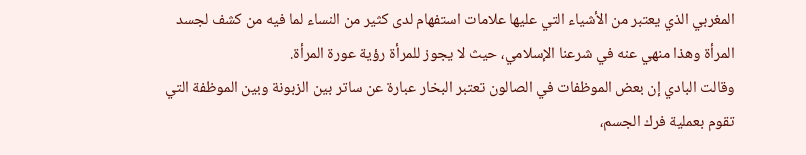المغربي الذي يعتبر من الأشياء التي عليها علامات استفهام لدى كثير من النساء لما فيه من كشف لجسد المرأة وهذا منهي عنه في شرعنا الإسلامي، حيث لا يجوز للمرأة رؤية عورة المرأة.
وقالت البادي إن بعض الموظفات في الصالون تعتبر البخار عبارة عن ساتر بين الزبونة وبين الموظفة التي تقوم بعملية فرك الجسم،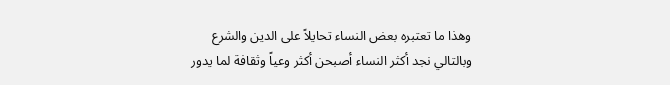وهذا ما تعتبره بعض النساء تحايلاً على الدين والشرع وبالتالي نجد أكثر النساء أصبحن أكثر وعياً وثقافة لما يدور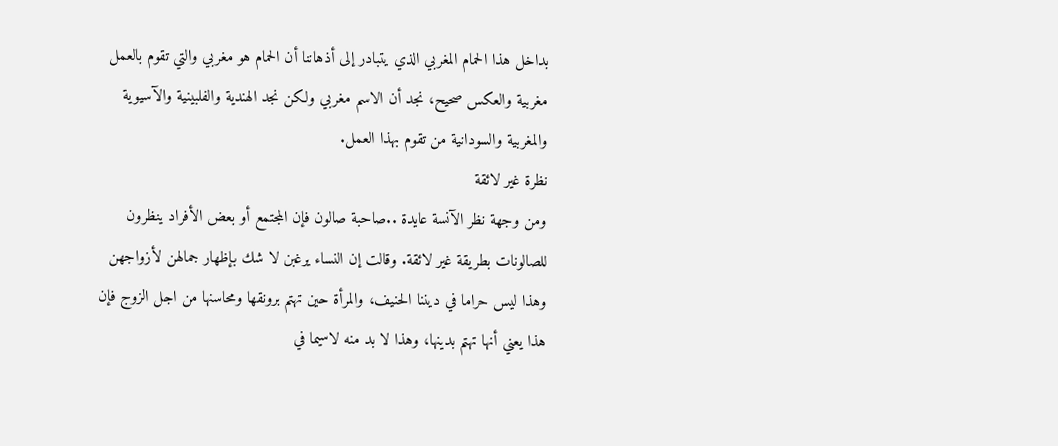بداخل هذا الحمام المغربي الذي يتبادر إلى أذهاننا أن الحمام هو مغربي والتي تقوم بالعمل مغربية والعكس صحيح، نجد أن الاسم مغربي ولكن نجد الهندية والفلبينية والآسيوية والمغربية والسودانية من تقوم بهذا العمل.
نظرة غير لائقة
ومن وجهة نظر الآنسة عايدة ..صاحبة صالون فإن المجتمع أو بعض الأفراد ينظرون للصالونات بطريقة غير لائقة. وقالت إن النساء يرغبن لا شك بإظهار جمالهن لأزواجهن وهذا ليس حراما في ديننا الحنيف، والمرأة حين تهتم برونقها ومحاسنها من اجل الزوج فإن هذا يعني أنها تهتم بدينها، وهذا لا بد منه لاسيما في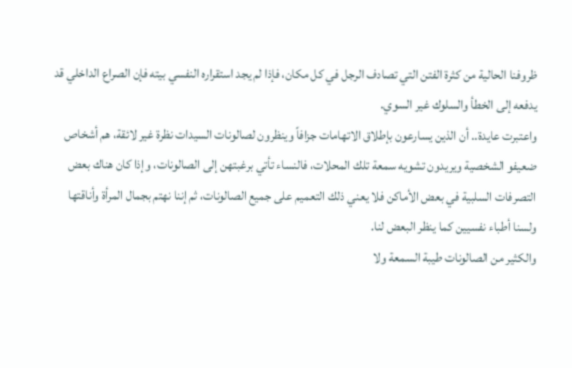ظروفنا الحالية من كثرة الفتن التي تصادف الرجل في كل مكان، فإذا لم يجد استقراره النفسي بيته فإن الصراع الداخلي قد يدفعه إلى الخطأ والسلوك غير السوي.
واعتبرت عايدة.. أن الذين يسارعون بإطلاق الاتهامات جزافاً وينظرون لصالونات السيدات نظرة غير لائقة، هم أشخاص ضعيفو الشخصية ويريدون تشويه سمعة تلك المحلات، فالنساء تأتي برغبتهن إلى الصالونات، وإذا كان هناك بعض التصرفات السلبية في بعض الأماكن فلا يعني ذلك التعميم على جميع الصالونات، ثم إننا نهتم بجمال المرأة وأناقتها ولسنا أطباء نفسيين كما ينظر البعض لنا.
والكثير من الصالونات طيبة السمعة ولا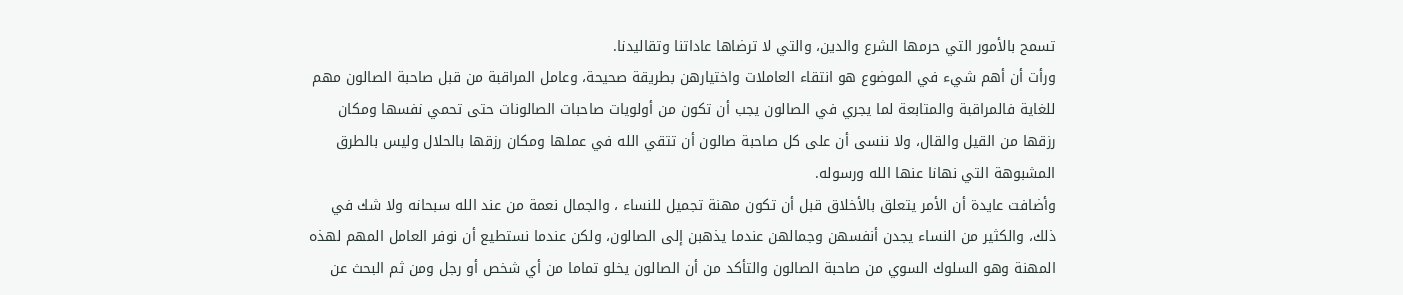تسمح بالأمور التي حرمها الشرع والدين، والتي لا ترضاها عاداتنا وتقاليدنا.
ورأت أن أهم شيء في الموضوع هو انتقاء العاملات واختيارهن بطريقة صحيحة، وعامل المراقبة من قبل صاحبة الصالون مهم للغاية فالمراقبة والمتابعة لما يجري في الصالون يجب أن تكون من أولويات صاحبات الصالونات حتى تحمي نفسها ومكان رزقها من القيل والقال، ولا ننسى أن على كل صاحبة صالون أن تتقي الله في عملها ومكان رزقها بالحلال وليس بالطرق المشبوهة التي نهانا عنها الله ورسوله.
وأضافت عايدة أن الأمر يتعلق بالأخلاق قبل أن تكون مهنة تجميل للنساء ، والجمال نعمة من عند الله سبحانه ولا شك في ذلك، والكثير من النساء يجدن أنفسهن وجمالهن عندما يذهبن إلى الصالون، ولكن عندما نستطيع أن نوفر العامل المهم لهذه المهنة وهو السلوك السوي من صاحبة الصالون والتأكد من أن الصالون يخلو تماما من أي شخص أو رجل ومن ثم البحث عن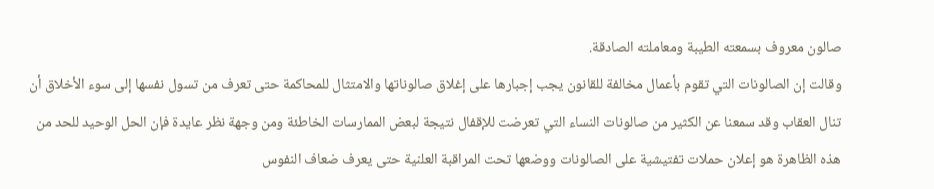صالون معروف بسمعته الطيبة ومعاملته الصادقة.
وقالت إن الصالونات التي تقوم بأعمال مخالفة للقانون يجب إجبارها على إغلاق صالوناتها والامتثال للمحاكمة حتى تعرف من تسول نفسها إلى سوء الأخلاق أن تنال العقاب وقد سمعنا عن الكثير من صالونات النساء التي تعرضت للإقفال نتيجة لبعض الممارسات الخاطئة ومن وجهة نظر عايدة فإن الحل الوحيد للحد من هذه الظاهرة هو إعلان حملات تفتيشية على الصالونات ووضعها تحت المراقبة العلنية حتى يعرف ضعاف النفوس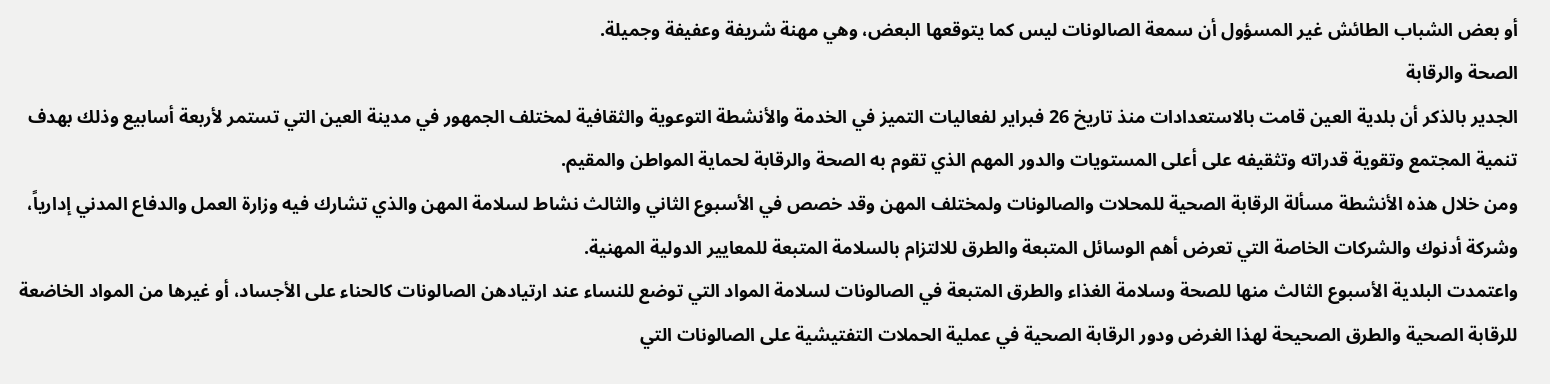أو بعض الشباب الطائش غير المسؤول أن سمعة الصالونات ليس كما يتوقعها البعض، وهي مهنة شريفة وعفيفة وجميلة.
الصحة والرقابة
الجدير بالذكر أن بلدية العين قامت بالاستعدادات منذ تاريخ 26 فبراير لفعاليات التميز في الخدمة والأنشطة التوعوية والثقافية لمختلف الجمهور في مدينة العين التي تستمر لأربعة أسابيع وذلك بهدف تنمية المجتمع وتقوية قدراته وتثقيفه على أعلى المستويات والدور المهم الذي تقوم به الصحة والرقابة لحماية المواطن والمقيم.
ومن خلال هذه الأنشطة مسألة الرقابة الصحية للمحلات والصالونات ولمختلف المهن وقد خصص في الأسبوع الثاني والثالث نشاط لسلامة المهن والذي تشارك فيه وزارة العمل والدفاع المدني إدارياً، وشركة أدنوك والشركات الخاصة التي تعرض أهم الوسائل المتبعة والطرق للالتزام بالسلامة المتبعة للمعايير الدولية المهنية.
واعتمدت البلدية الأسبوع الثالث منها للصحة وسلامة الغذاء والطرق المتبعة في الصالونات لسلامة المواد التي توضع للنساء عند ارتيادهن الصالونات كالحناء على الأجساد، أو غيرها من المواد الخاضعة للرقابة الصحية والطرق الصحيحة لهذا الغرض ودور الرقابة الصحية في عملية الحملات التفتيشية على الصالونات التي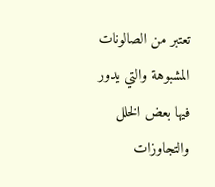تعتبر من الصالونات المشبوهة والتي يدور فيها بعض الخلل والتجاوزات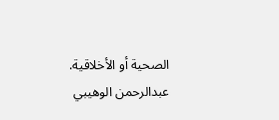الصحية أو الأخلاقية.
عبدالرحمن الوهيبي